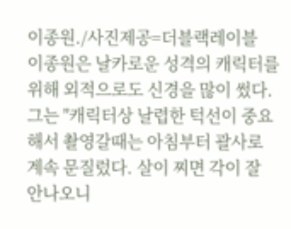이종원./사진제공=더블랙레이블
이종원은 날카로운 성격의 캐릭터를 위해 외적으로도 신경을 많이 썼다. 그는 "캐릭터상 날렵한 턱선이 중요해서 촬영갈때는 아침부터 괄사로 계속 문질렀다. 살이 찌면 각이 잘 안나오니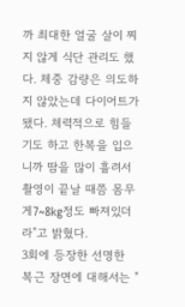까 최대한 얼굴 살이 찌지 않게 식단 관리도 했다. 체중 감량은 의도하지 않았는데 다이어트가 됐다. 체력적으로 힘들기도 하고 한복을 입으니까 땀을 많이 흘려서 촬영이 끝날 때쯤 몸무게7~8kg정도 빠져있더라"고 밝혔다.
3회에 등장한 선명한 복근 장면에 대해서는 "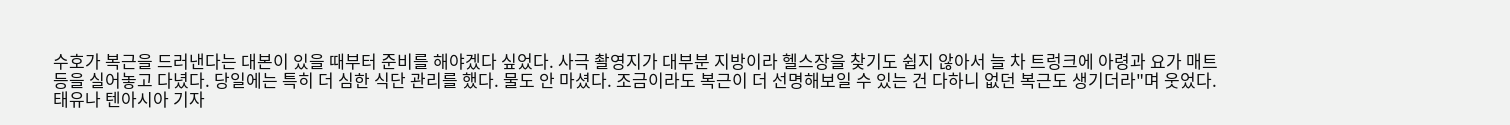수호가 복근을 드러낸다는 대본이 있을 때부터 준비를 해야겠다 싶었다. 사극 촬영지가 대부분 지방이라 헬스장을 찾기도 쉽지 않아서 늘 차 트렁크에 아령과 요가 매트 등을 실어놓고 다녔다. 당일에는 특히 더 심한 식단 관리를 했다. 물도 안 마셨다. 조금이라도 복근이 더 선명해보일 수 있는 건 다하니 없던 복근도 생기더라"며 웃었다.
태유나 텐아시아 기자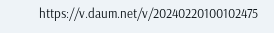https://v.daum.net/v/20240220100102475